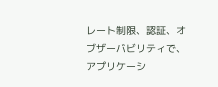レート制限、認証、オブザーバビリティで、アプリケーシ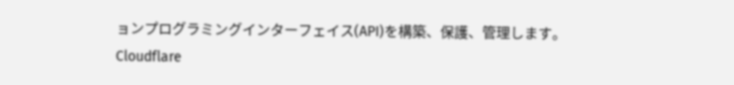ョンプログラミングインターフェイス(API)を構築、保護、管理します。Cloudflare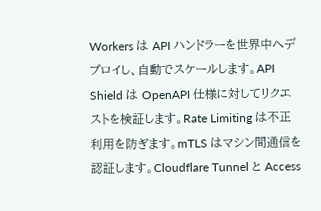Workers は API ハンドラーを世界中へデプロイし、自動でスケールします。API Shield は OpenAPI 仕様に対してリクエストを検証します。Rate Limiting は不正利用を防ぎます。mTLS はマシン間通信を認証します。Cloudflare Tunnel と Access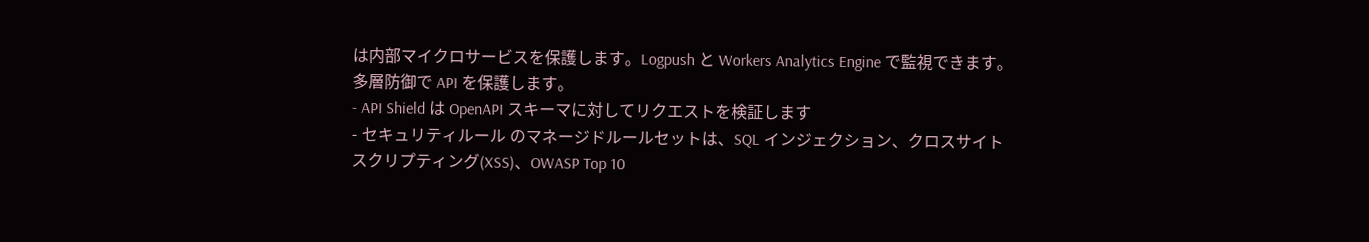は内部マイクロサービスを保護します。Logpush と Workers Analytics Engine で監視できます。
多層防御で API を保護します。
- API Shield は OpenAPI スキーマに対してリクエストを検証します
- セキュリティルール のマネージドルールセットは、SQL インジェクション、クロスサイトスクリプティング(XSS)、OWASP Top 10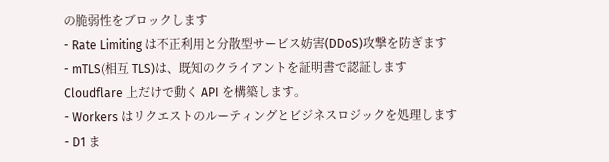の脆弱性をブロックします
- Rate Limiting は不正利用と分散型サービス妨害(DDoS)攻撃を防ぎます
- mTLS(相互 TLS)は、既知のクライアントを証明書で認証します
Cloudflare 上だけで動く API を構築します。
- Workers はリクエストのルーティングとビジネスロジックを処理します
- D1 ま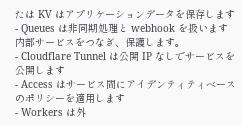たは KV はアプリケーションデータを保存します
- Queues は非同期処理と webhook を扱います
内部サービスをつなぎ、保護します。
- Cloudflare Tunnel は公開 IP なしでサービスを公開します
- Access はサービス間にアイデンティティベースのポリシーを適用します
- Workers は外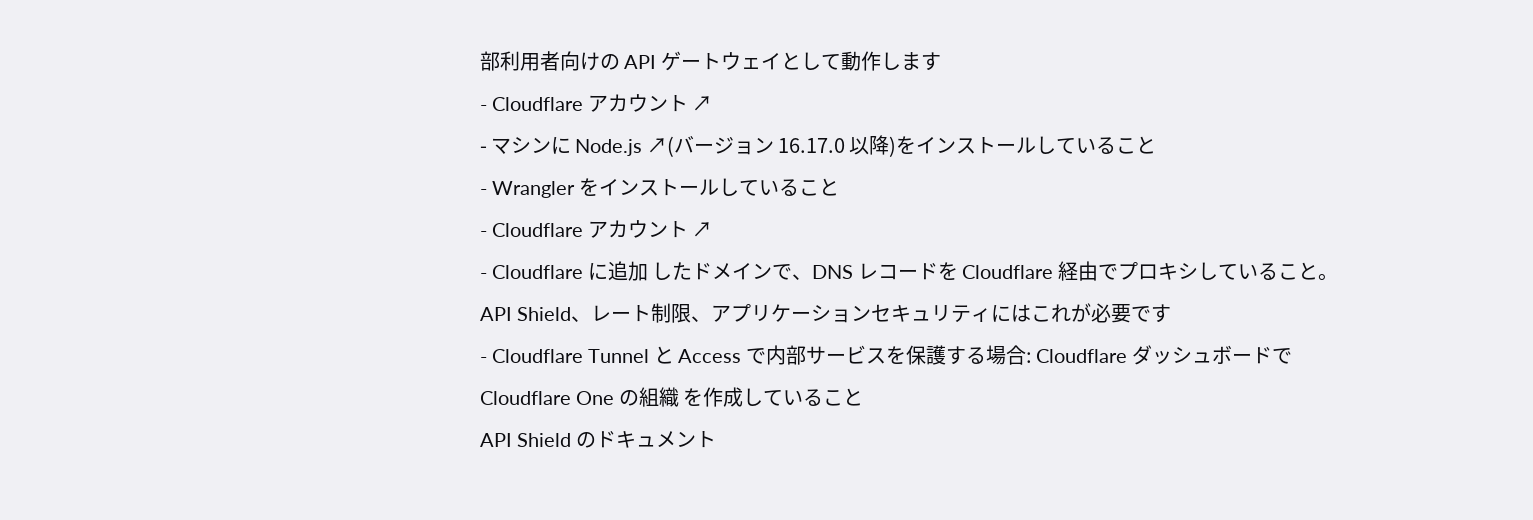部利用者向けの API ゲートウェイとして動作します
- Cloudflare アカウント ↗
- マシンに Node.js ↗(バージョン 16.17.0 以降)をインストールしていること
- Wrangler をインストールしていること
- Cloudflare アカウント ↗
- Cloudflare に追加 したドメインで、DNS レコードを Cloudflare 経由でプロキシしていること。API Shield、レート制限、アプリケーションセキュリティにはこれが必要です
- Cloudflare Tunnel と Access で内部サービスを保護する場合: Cloudflare ダッシュボードで Cloudflare One の組織 を作成していること
API Shield のドキュメント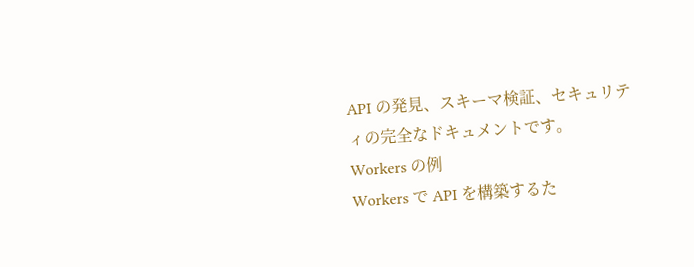API の発見、スキーマ検証、セキュリティの完全なドキュメントです。
Workers の例
Workers で API を構築するた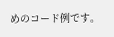めのコード例です。